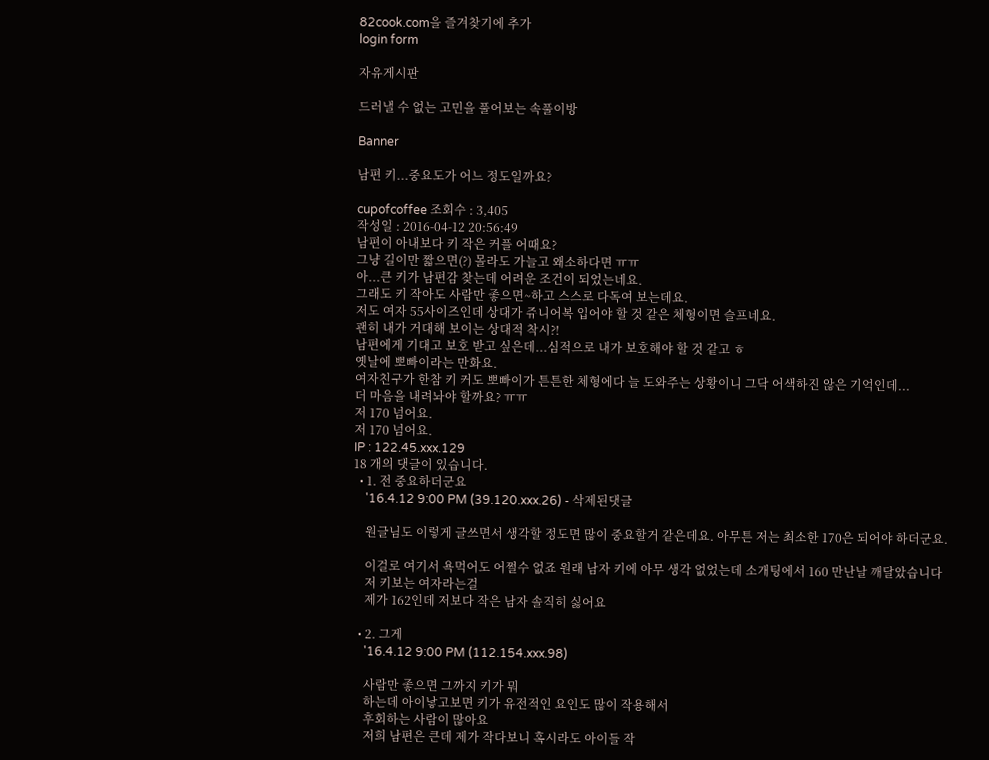82cook.com을 즐겨찾기에 추가
login form

자유게시판

드러낼 수 없는 고민을 풀어보는 속풀이방

Banner

남편 키...중요도가 어느 정도일까요?

cupofcoffee 조회수 : 3,405
작성일 : 2016-04-12 20:56:49
남편이 아내보다 키 작은 커플 어때요?
그냥 길이만 짧으면(?) 몰라도 가늘고 왜소하다면 ㅠㅠ
아...큰 키가 남편감 찾는데 어려운 조건이 되었는네요.
그래도 키 작아도 사람만 좋으면~하고 스스로 다독여 보는데요.
저도 여자 55사이즈인데 상대가 쥬니어복 입어야 할 것 같은 체형이면 슬프네요.
괜히 내가 거대해 보이는 상대적 착시?!
남편에게 기대고 보호 받고 싶은데...심적으로 내가 보호해야 할 것 같고 ㅎ
옛날에 뽀빠이라는 만화요.
여자친구가 한참 키 커도 뽀빠이가 튼튼한 체형에다 늘 도와주는 상황이니 그닥 어색하진 않은 기억인데...
더 마음을 내려놔야 할까요? ㅠㅠ
저 170 넘어요.
저 170 넘어요.
IP : 122.45.xxx.129
18 개의 댓글이 있습니다.
  • 1. 전 중요하더군요
    '16.4.12 9:00 PM (39.120.xxx.26) - 삭제된댓글

    원글님도 이렇게 글쓰면서 생각할 정도면 많이 중요할거 같은데요. 아무튼 저는 최소한 170은 되어야 하더군요.

    이걸로 여기서 욕먹어도 어쩔수 없죠 원래 남자 키에 아무 생각 없었는데 소개팅에서 160 만난날 깨달았습니다
    저 키보는 여자라는걸
    제가 162인데 저보다 작은 남자 솔직히 싫어요

  • 2. 그게
    '16.4.12 9:00 PM (112.154.xxx.98)

    사람만 좋으면 그까지 키가 뭐
    하는데 아이낳고보면 키가 유전적인 요인도 많이 작용해서
    후회하는 사람이 많아요
    저희 남편은 큰데 제가 작다보니 혹시라도 아이들 작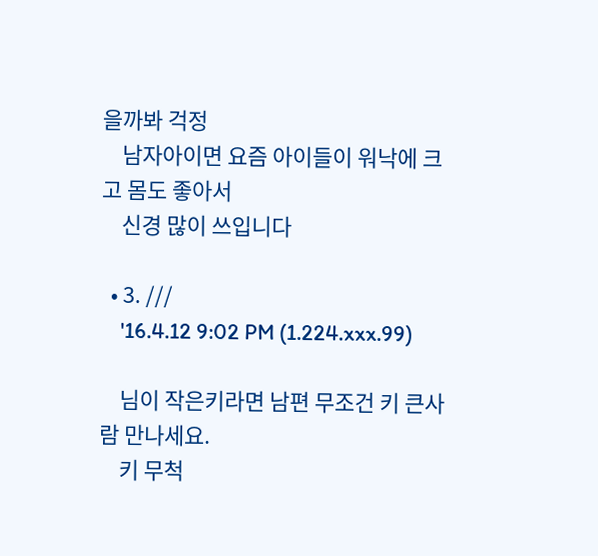을까봐 걱정
    남자아이면 요즘 아이들이 워낙에 크고 몸도 좋아서
    신경 많이 쓰입니다

  • 3. ///
    '16.4.12 9:02 PM (1.224.xxx.99)

    님이 작은키라면 남편 무조건 키 큰사람 만나세요.
    키 무척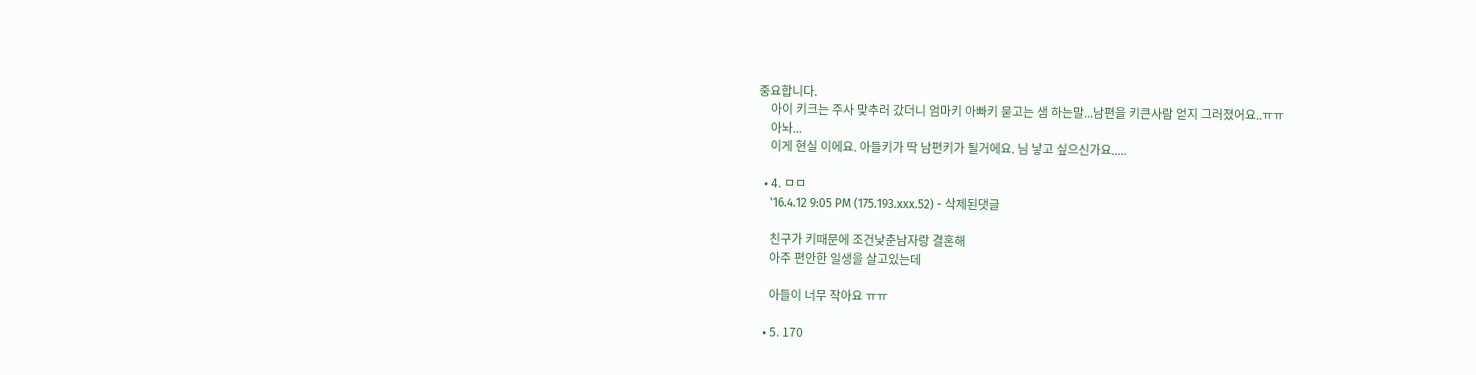중요합니다.
    아이 키크는 주사 맞추러 갔더니 엄마키 아빠키 묻고는 샘 하는말...남편을 키큰사람 얻지 그러졌어요..ㅠㅠ
    아놔...
    이게 현실 이에요. 아들키가 딱 남편키가 될거에요. 님 낳고 싶으신가요.....

  • 4. ㅁㅁ
    '16.4.12 9:05 PM (175.193.xxx.52) - 삭제된댓글

    친구가 키때문에 조건낮춘남자랑 결혼해
    아주 편안한 일생을 살고있는데

    아들이 너무 작아요 ㅠㅠ

  • 5. 170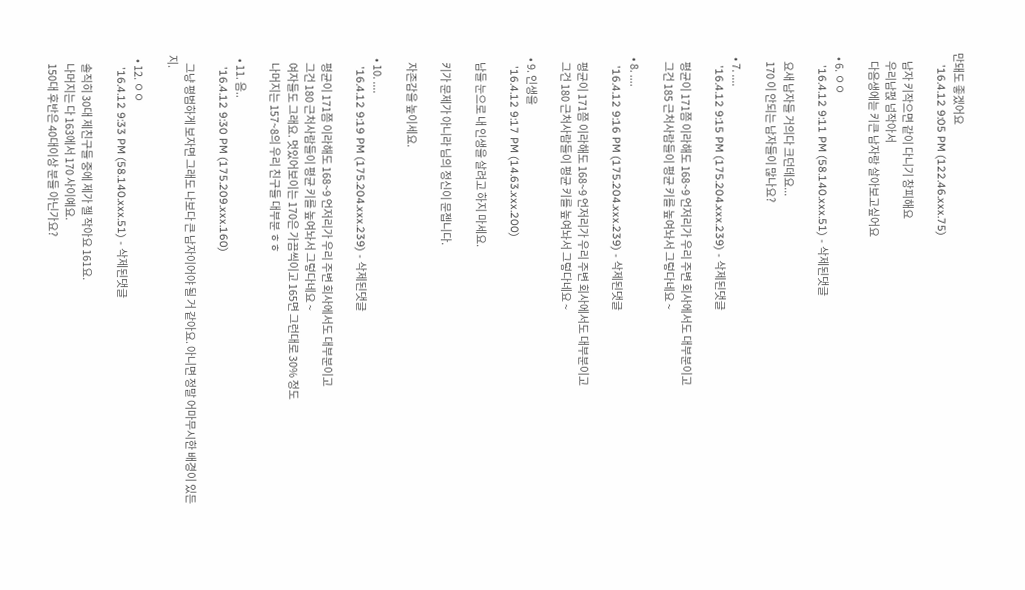만돼도 좋겠어요
    '16.4.12 9:05 PM (122.46.xxx.75)

    남자 키작으면 같이 다니기 창피해요
    우리남펁 넘작아서
    다음생에늗 키큰 남자랑 살아보고싶어요

  • 6. ㅇㅇ
    '16.4.12 9:11 PM (58.140.xxx.51) - 삭제된댓글

    요새 남자들 거의다 크던데요...
    170 이 안되는 남자들이 많나요?

  • 7. ....
    '16.4.12 9:15 PM (175.204.xxx.239) - 삭제된댓글

    평균이 171쯤 이라해도 168~9 언저리가 우리 주변 회사에서도 대부분이고
    그건 185 근처사람들이 평균 키를 높여놔서 그렇다네요 ~

  • 8. ....
    '16.4.12 9:16 PM (175.204.xxx.239) - 삭제된댓글

    평균이 171쯤 이라해도 168~9 언저리가 우리 주변 회사에서도 대부분이고
    그건 180 근처사람들이 평균 키를 높여놔서 그렇다네요 ~

  • 9. 인생을
    '16.4.12 9:17 PM (14.63.xxx.200)

    남들 눈으로 내 인생을 살려고 하지 마세요.

    키가 문제가 아니라 님의 정신이 문젭니다.

    자존감을 높이세요.

  • 10. ....
    '16.4.12 9:19 PM (175.204.xxx.239) - 삭제된댓글

    평균이 171쯤 이라해도 168~9 언저리가 우리 주변 회사에서도 대부분이고
    그건 180 근처사람들이 평균 키를 높여놔서 그렇다네요 ~
    여자들도 그래요. 멋있어보이는 170은 가끔씩이고 165면 그런대로 30% 정도
    나머지는 157~8의 우리 친구들 대부분 ㅎㅎ

  • 11. 음..
    '16.4.12 9:30 PM (175.209.xxx.160)

    그냥 평범하게 보자면 그래도 나보다 큰 남자이어야 될 거 같아요. 아니면 정말 어마무시한 배경이 있든지.

  • 12. ㅇㅇ
    '16.4.12 9:33 PM (58.140.xxx.51) - 삭제된댓글

    솔직히 30대 제친구들 중에 제가 젤 작아요 161요.
    나머지는 다 163에서 170 사이예요.
    150대 후반은 40대이상 분들 아닌가요?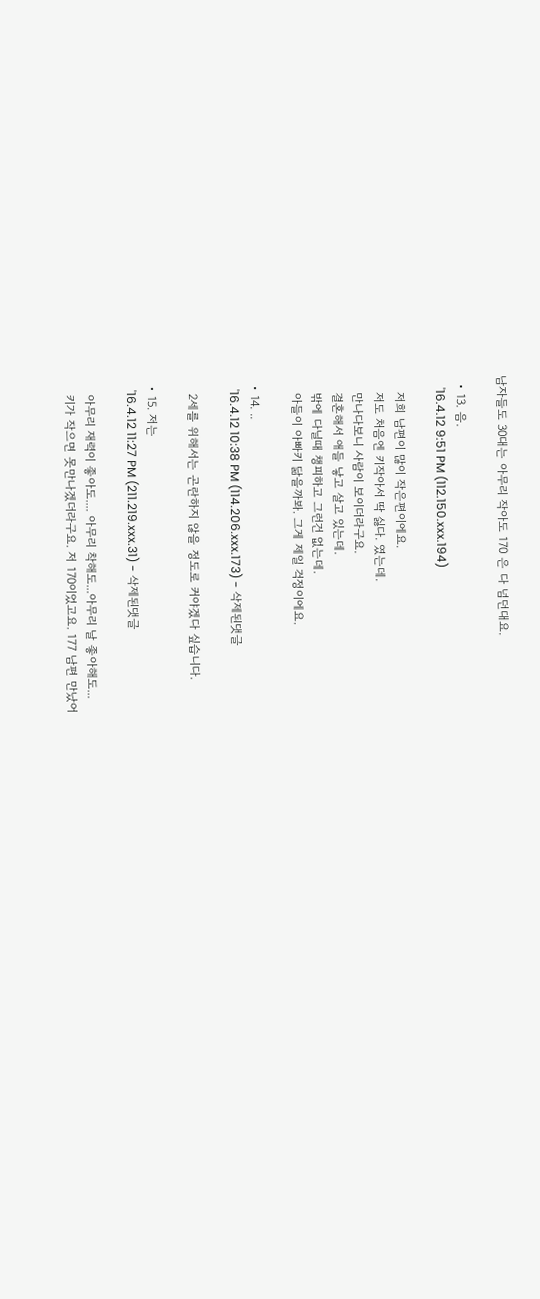남자들도 30대는 아무리 작아도 170 은 다 넘던대요.

  • 13. 음.
    '16.4.12 9:51 PM (112.150.xxx.194)

    저희 남편이 많이 작은편이에요.
    저도 처음엔 키작아서 딱 싫다. 였는데.
    만나다보니 사람이 보이더라구요.
    결혼해서 애들 낳고 살고 있는데.
    밖에 다닐때 챙피하고 그런건 없는데.
    아들이 아빠키 닮을까봐. 그게 제일 걱정이에요.

  • 14. ..
    '16.4.12 10:38 PM (114.206.xxx.173) - 삭제된댓글

    2세를 위해서는 곤란하지 않을 정도로 커야겠다 싶습니다.

  • 15. 저는
    '16.4.12 11:27 PM (211.219.xxx.31) - 삭제된댓글

    아무리 재력이 좋아도.... 아무리 착해도...아무리 날 좋아해도...
    키가 작으면 못만나겠더라구요. 저 170이었고요. 177 남편 만났어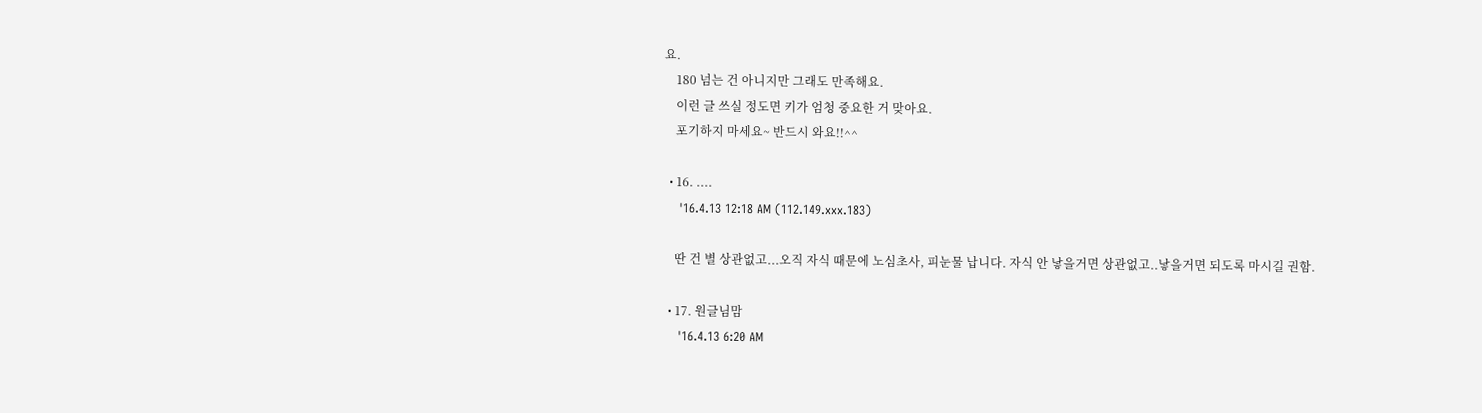요.
    180 넘는 건 아니지만 그래도 만족해요.
    이런 글 쓰실 정도면 키가 엄청 중요한 거 맞아요.
    포기하지 마세요~ 반드시 와요!!^^

  • 16. ....
    '16.4.13 12:18 AM (112.149.xxx.183)

    딴 건 별 상관없고...오직 자식 때문에 노심초사, 피눈물 납니다. 자식 안 낳을거면 상관없고..낳을거면 되도록 마시길 권함.

  • 17. 원글님맘
    '16.4.13 6:20 AM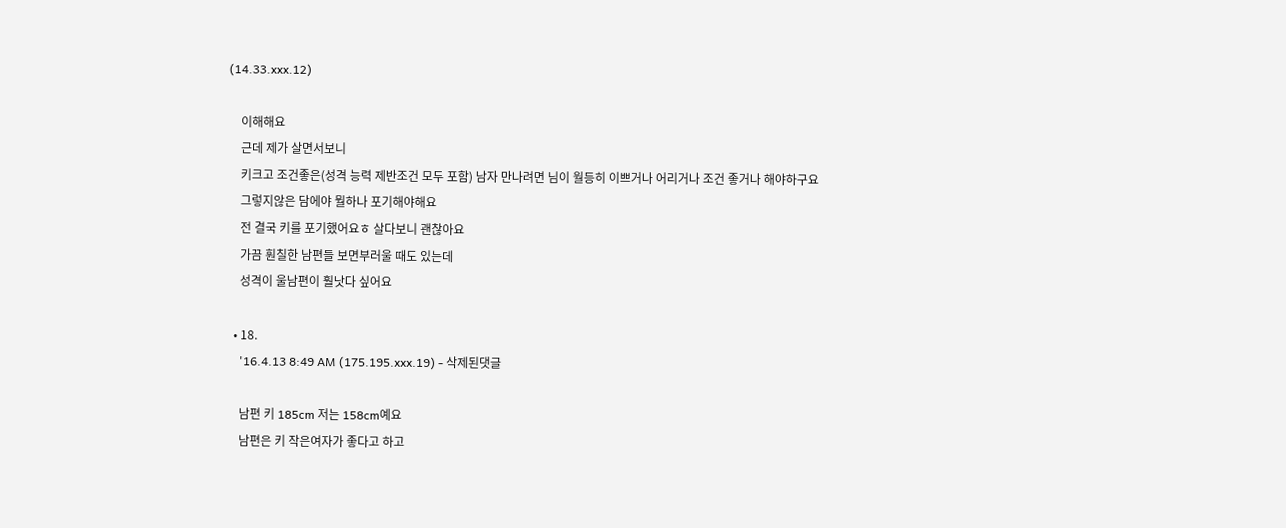(14.33.xxx.12)

    이해해요
    근데 제가 살면서보니
    키크고 조건좋은(성격 능력 제반조건 모두 포함) 남자 만나려면 님이 월등히 이쁘거나 어리거나 조건 좋거나 해야하구요
    그렇지않은 담에야 뭘하나 포기해야해요
    전 결국 키를 포기했어요ㅎ 살다보니 괜찮아요
    가끔 훤칠한 남편들 보면부러울 때도 있는데
    성격이 울남편이 훨낫다 싶어요

  • 18.
    '16.4.13 8:49 AM (175.195.xxx.19) - 삭제된댓글

    남편 키 185cm 저는 158cm예요
    남편은 키 작은여자가 좋다고 하고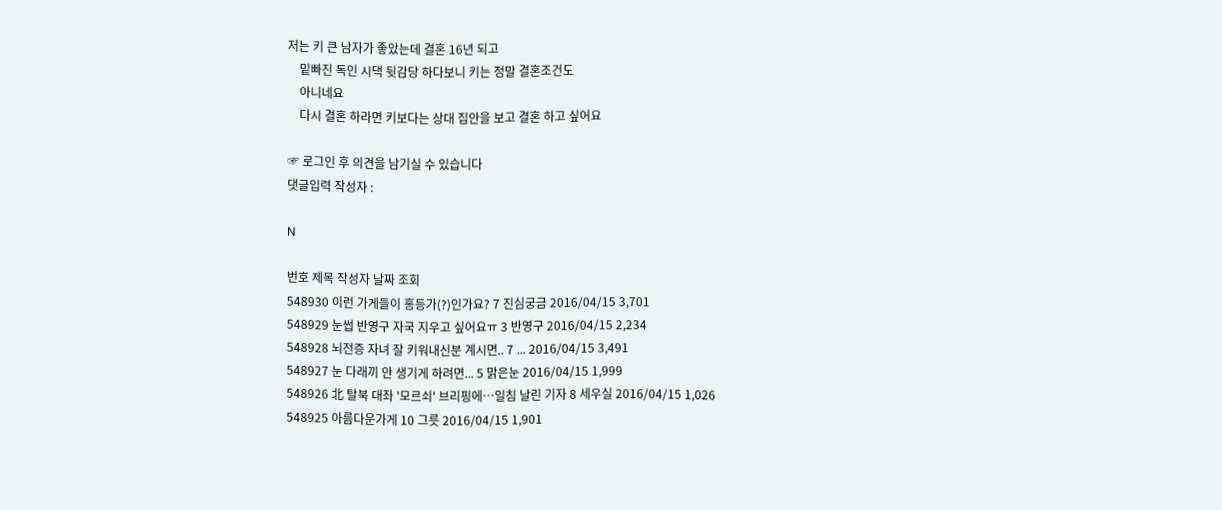저는 키 큰 남자가 좋았는데 결혼 16년 되고
    밑빠진 독인 시댁 뒷감당 하다보니 키는 정말 결혼조건도
    아니네요
    다시 결혼 하라면 키보다는 상대 집안을 보고 결혼 하고 싶어요

☞ 로그인 후 의견을 남기실 수 있습니다
댓글입력 작성자 :

N

번호 제목 작성자 날짜 조회
548930 이런 가게들이 홍등가(?)인가요? 7 진심궁금 2016/04/15 3,701
548929 눈썹 반영구 자국 지우고 싶어요ㅠ 3 반영구 2016/04/15 2,234
548928 뇌전증 자녀 잘 키워내신분 계시면.. 7 ... 2016/04/15 3,491
548927 눈 다래끼 안 생기게 하려면... 5 맑은눈 2016/04/15 1,999
548926 北 탈북 대좌 '모르쇠' 브리핑에…일침 날린 기자 8 세우실 2016/04/15 1,026
548925 아름다운가게 10 그릇 2016/04/15 1,901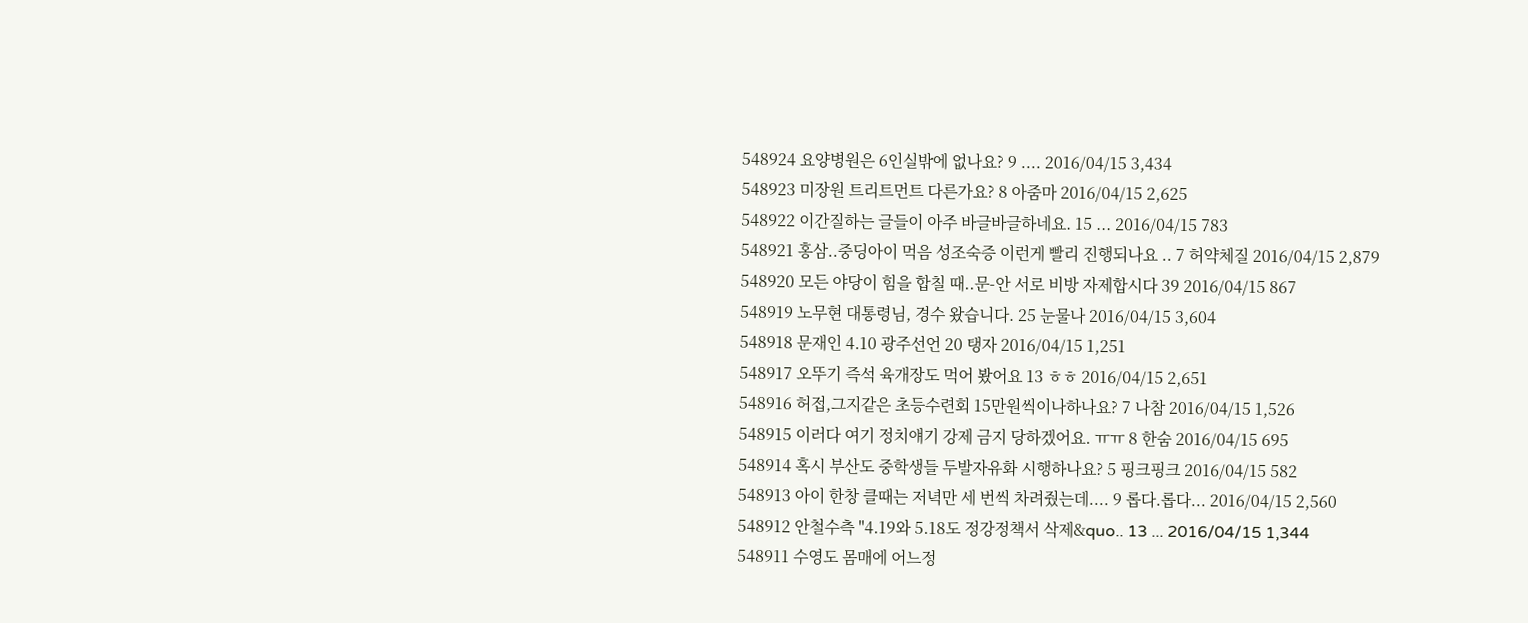548924 요양병원은 6인실밖에 없나요? 9 .... 2016/04/15 3,434
548923 미장원 트리트먼트 다른가요? 8 아줌마 2016/04/15 2,625
548922 이간질하는 글들이 아주 바글바글하네요. 15 ... 2016/04/15 783
548921 홍삼..중딩아이 먹음 성조숙증 이런게 빨리 진행되나요 .. 7 허약체질 2016/04/15 2,879
548920 모든 야당이 힘을 합칠 때..문-안 서로 비방 자제합시다 39 2016/04/15 867
548919 노무현 대통령님, 경수 왔습니다. 25 눈물나 2016/04/15 3,604
548918 문재인 4.10 광주선언 20 탱자 2016/04/15 1,251
548917 오뚜기 즉석 육개장도 먹어 봤어요 13 ㅎㅎ 2016/04/15 2,651
548916 허접,그지같은 초등수련회 15만원씩이나하나요? 7 나참 2016/04/15 1,526
548915 이러다 여기 정치얘기 강제 금지 당하겠어요. ㅠㅠ 8 한숨 2016/04/15 695
548914 혹시 부산도 중학생들 두발자유화 시행하나요? 5 핑크핑크 2016/04/15 582
548913 아이 한창 클때는 저녁만 세 번씩 차려줬는데.... 9 롭다.롭다... 2016/04/15 2,560
548912 안철수측 "4.19와 5.18도 정강정책서 삭제&quo.. 13 ... 2016/04/15 1,344
548911 수영도 몸매에 어느정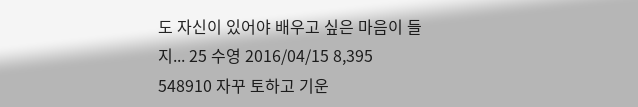도 자신이 있어야 배우고 싶은 마음이 들지... 25 수영 2016/04/15 8,395
548910 자꾸 토하고 기운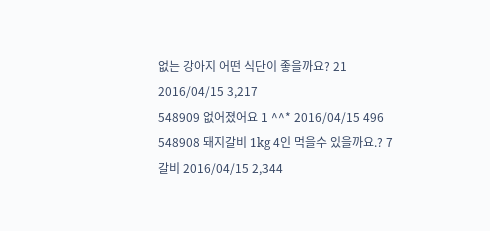없는 강아지 어떤 식단이 좋을까요? 21 2016/04/15 3,217
548909 없어졌어요 1 ^^* 2016/04/15 496
548908 돼지갈비 1kg 4인 먹을수 있을까요.? 7 갈비 2016/04/15 2,344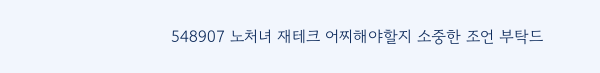548907 노처녀 재테크 어찌해야할지 소중한 조언 부탁드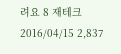려요 8 재테크 2016/04/15 2,837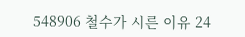548906 철수가 시른 이유 24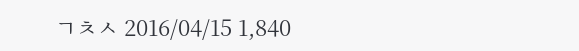ㄱㅊㅅ 2016/04/15 1,840